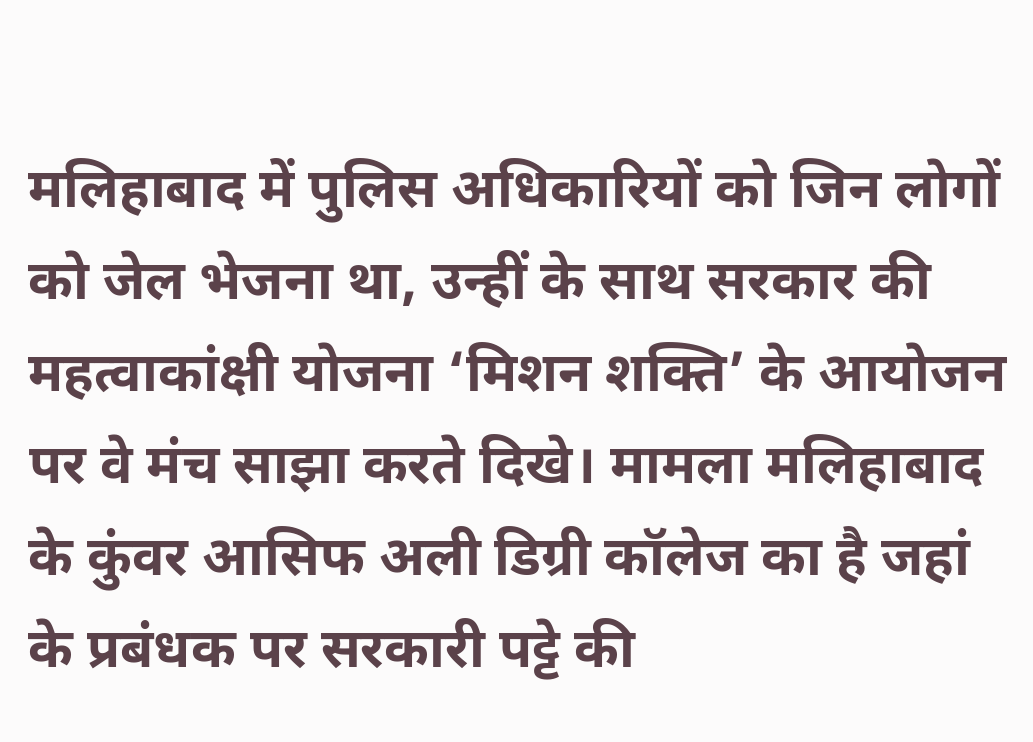मलिहाबाद में पुलिस अधिकारियों को जिन लोगों को जेल भेजना था, उन्हीं के साथ सरकार की महत्वाकांक्षी योजना ‘मिशन शक्ति’ के आयोजन पर वे मंच साझा करते दिखे। मामला मलिहाबाद के कुंवर आसिफ अली डिग्री कॉलेज का है जहां के प्रबंधक पर सरकारी पट्टे की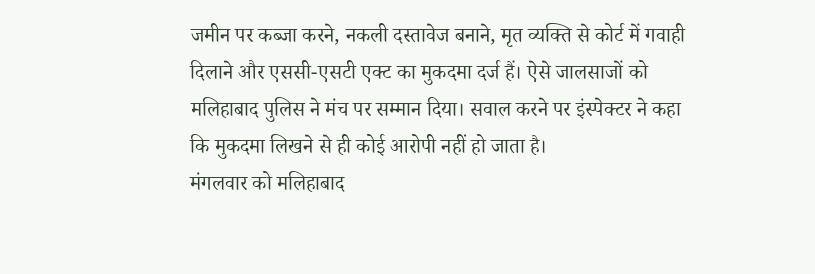जमीन पर कब्जा करने, नकली दस्तावेज बनाने, मृत व्यक्ति से कोर्ट में गवाही दिलाने और एससी-एसटी एक्ट का मुकदमा दर्ज हैं। ऐसे जालसाजों को मलिहाबाद पुलिस ने मंच पर सम्मान दिया। सवाल करने पर इंस्पेक्टर ने कहा कि मुकदमा लिखने से ही कोई आरोपी नहीं हो जाता है।
मंगलवार को मलिहाबाद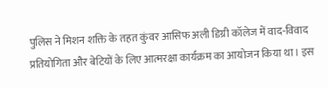पुलिस ने मिशन शक्ति के तहत कुंवर आसिफ अली डिग्री कॉलेज में वाद-विवाद प्रतियोगिता और बेटियों के लिए आत्मरक्षा कार्यक्रम का आयोजन किया था। इस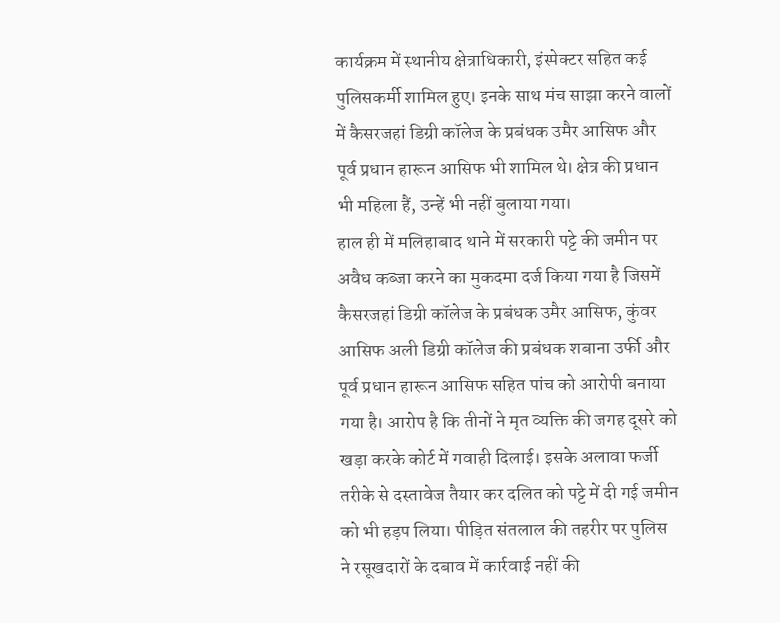कार्यक्रम में स्थानीय क्षेत्राधिकारी, इंस्पेक्टर सहित कई पुलिसकर्मी शामिल हुए। इनके साथ मंच साझा करने वालों में कैसरजहां डिग्री कॉलेज के प्रबंधक उमैर आसिफ और पूर्व प्रधान हारून आसिफ भी शामिल थे। क्षेत्र की प्रधान भी महिला हैं, उन्हें भी नहीं बुलाया गया।
हाल ही में मलिहाबाद थाने में सरकारी पट्टे की जमीन पर अवैध कब्जा करने का मुकदमा दर्ज किया गया है जिसमें कैसरजहां डिग्री कॉलेज के प्रबंधक उमैर आसिफ, कुंवर आसिफ अली डिग्री कॉलेज की प्रबंधक शबाना उर्फी और पूर्व प्रधान हारून आसिफ सहित पांच को आरोपी बनाया गया है। आरोप है कि तीनों ने मृत व्यक्ति की जगह दूसरे को खड़ा करके कोर्ट में गवाही दिलाई। इसके अलावा फर्जी तरीके से दस्तावेज तैयार कर दलित को पट्टे में दी गई जमीन को भी हड़प लिया। पीड़ित संतलाल की तहरीर पर पुलिस ने रसूखदारों के दबाव में कार्रवाई नहीं की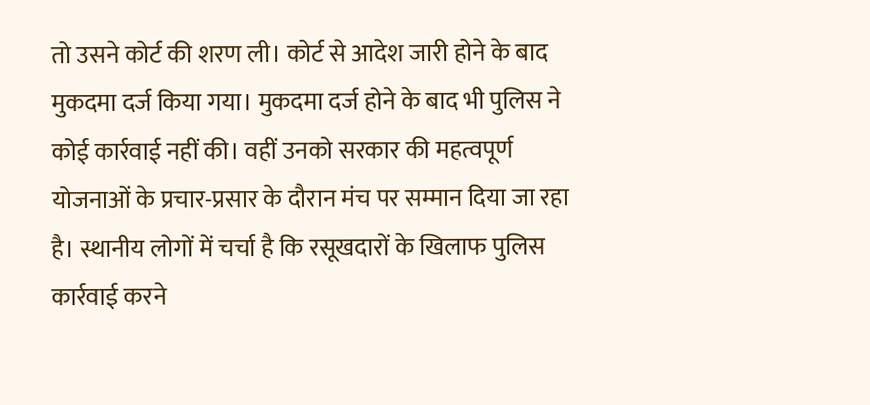तो उसने कोर्ट की शरण ली। कोर्ट से आदेश जारी होने के बाद मुकदमा दर्ज किया गया। मुकदमा दर्ज होने के बाद भी पुलिस ने कोई कार्रवाई नहीं की। वहीं उनको सरकार की महत्वपूर्ण योजनाओं के प्रचार-प्रसार के दौरान मंच पर सम्मान दिया जा रहा है। स्थानीय लोगों में चर्चा है कि रसूखदारों के खिलाफ पुलिस कार्रवाई करने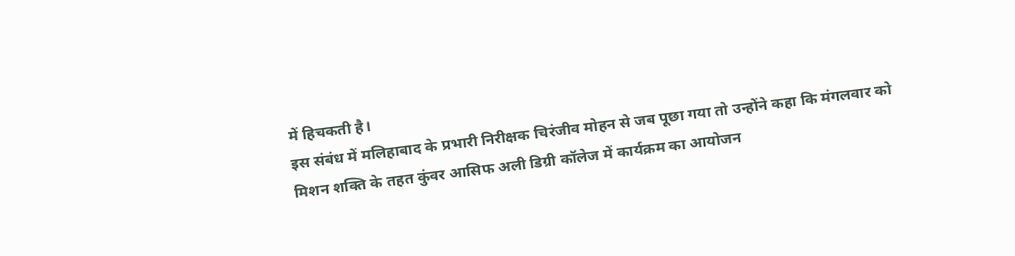में हिचकती है।
इस संबंध में मलिहाबाद के प्रभारी निरीक्षक चिरंजीव मोहन से जब पूछा गया तो उन्होंने कहा कि मंगलवार को मिशन शक्ति के तहत कुंवर आसिफ अली डिग्री कॉलेज में कार्यक्रम का आयोजन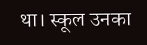था। स्कूल उनका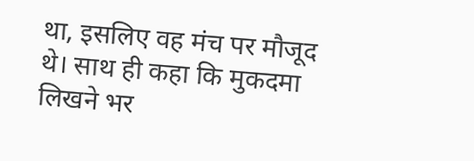था, इसलिए वह मंच पर मौजूद थे। साथ ही कहा कि मुकदमा लिखने भर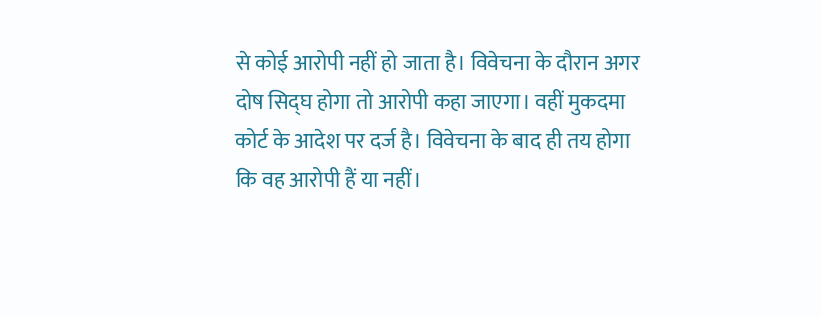से कोई आरोपी नहीं हो जाता है। विवेचना के दौरान अगर दोष सिद्घ होगा तो आरोपी कहा जाएगा। वहीं मुकदमा कोर्ट के आदेश पर दर्ज है। विवेचना के बाद ही तय होगा कि वह आरोपी हैं या नहीं।